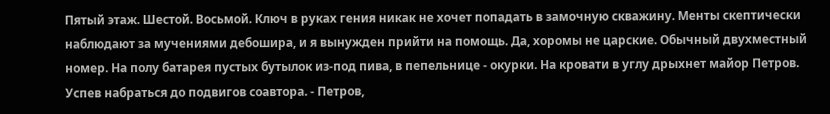Пятый этаж. Шестой. Восьмой. Ключ в руках гения никак не хочет попадать в замочную скважину. Менты скептически наблюдают за мучениями дебошира, и я вынужден прийти на помощь. Да, хоромы не царские. Обычный двухместный номер. На полу батарея пустых бутылок из-под пива, в пепельнице - окурки. На кровати в углу дрыхнет майор Петров. Успев набраться до подвигов соавтора. - Петров,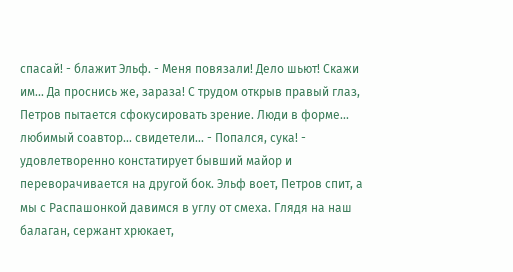спасай! - блажит Эльф. - Меня повязали! Дело шьют! Скажи им... Да проснись же, зараза! С трудом открыв правый глаз, Петров пытается сфокусировать зрение. Люди в форме... любимый соавтор... свидетели... - Попался, сука! - удовлетворенно констатирует бывший майор и переворачивается на другой бок. Эльф воет, Петров спит, а мы с Распашонкой давимся в углу от смеха. Глядя на наш балаган, сержант хрюкает,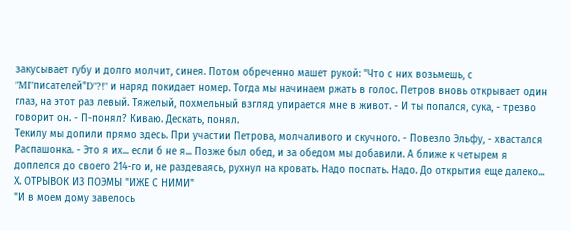закусывает губу и долго молчит, синея. Потом обреченно машет рукой: "Что с них возьмешь, с "MI"писателей"D"?!" и наряд покидает номер. Тогда мы начинаем ржать в голос. Петров вновь открывает один глаз, на этот раз левый. Тяжелый, похмельный взгляд упирается мне в живот. - И ты попался, сука, - трезво говорит он. - П-понял? Киваю. Дескать, понял.
Текилу мы допили прямо здесь. При участии Петрова, молчаливого и скучного. - Повезло Эльфу, - хвастался Распашонка. - Это я их... если б не я... Позже был обед, и за обедом мы добавили. А ближе к четырем я доплелся до своего 214-го и, не раздеваясь, рухнул на кровать. Надо поспать. Надо. До открытия еще далеко...
Х. ОТРЫВОК ИЗ ПОЭМЫ "ИЖЕ С НИМИ"
"И в моем дому завелось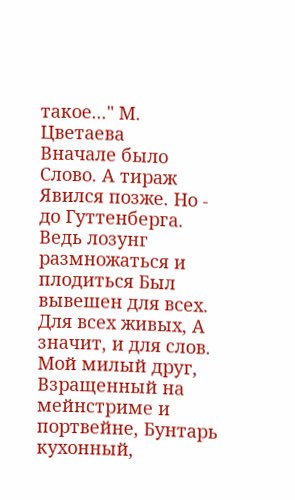такое..." М. Цветаева
Вначале было Слово. А тираж Явился позже. Но - до Гуттенберга. Ведь лозунг размножаться и плодиться Был вывешен для всех. Для всех живых, А значит, и для слов. Мой милый друг, Взращенный на мейнстриме и портвейне, Бунтарь кухонный,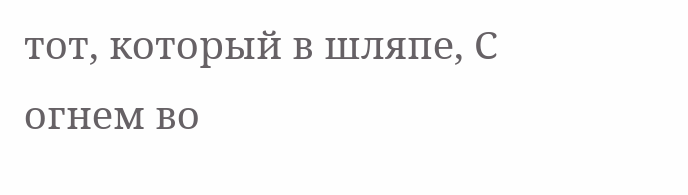тот, который в шляпе, С огнем во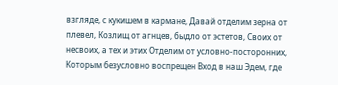взгляде, с кукишем в кармане, Давай отделим зерна от плевел, Козлищ от агнцев, быдло от эстетов, Своих от несвоих, а тех и этих Отделим от условно-посторонних, Которым безусловно воспрещен Вход в наш Эдем, где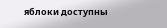яблоки доступны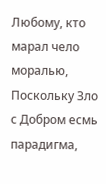Любому, кто марал чело моралью, Поскольку Зло с Добром есмь парадигма,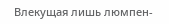Влекущая лишь люмпен-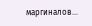маргиналов...